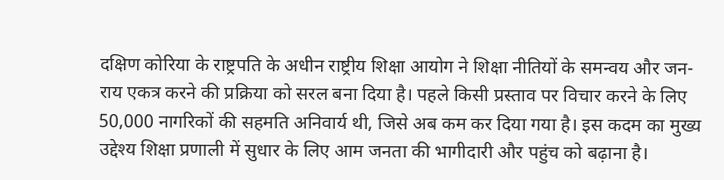दक्षिण कोरिया के राष्ट्रपति के अधीन राष्ट्रीय शिक्षा आयोग ने शिक्षा नीतियों के समन्वय और जन-राय एकत्र करने की प्रक्रिया को सरल बना दिया है। पहले किसी प्रस्ताव पर विचार करने के लिए 50,000 नागरिकों की सहमति अनिवार्य थी, जिसे अब कम कर दिया गया है। इस कदम का मुख्य उद्देश्य शिक्षा प्रणाली में सुधार के लिए आम जनता की भागीदारी और पहुंच को बढ़ाना है।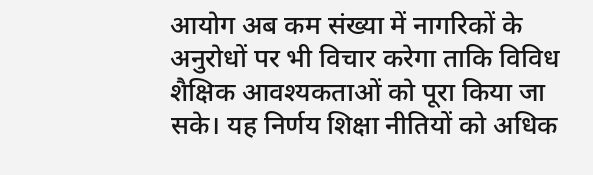आयोग अब कम संख्या में नागरिकों के अनुरोधों पर भी विचार करेगा ताकि विविध शैक्षिक आवश्यकताओं को पूरा किया जा सके। यह निर्णय शिक्षा नीतियों को अधिक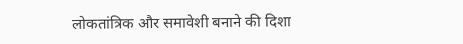लोकतांत्रिक और समावेशी बनाने की दिशा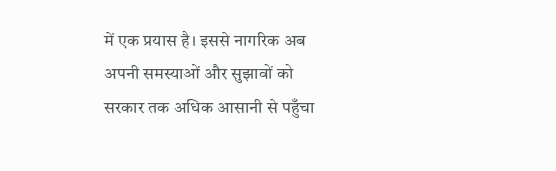में एक प्रयास है। इससे नागरिक अब अपनी समस्याओं और सुझावों को सरकार तक अधिक आसानी से पहुँचा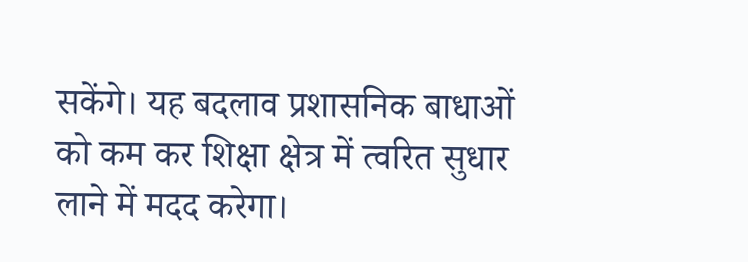सकेंगे। यह बदलाव प्रशासनिक बाधाओं को कम कर शिक्षा क्षेत्र में त्वरित सुधार लाने में मदद करेगा।